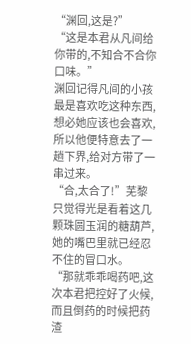“渊回,这是?”
“这是本君从凡间给你带的,不知合不合你口味。”
渊回记得凡间的小孩最是喜欢吃这种东西,想必她应该也会喜欢,所以他便特意去了一趟下界,给对方带了一串过来。
“合,太合了!”芜黎只觉得光是看着这几颗珠圆玉润的糖葫芦,她的嘴巴里就已经忍不住的冒口水。
“那就乖乖喝药吧,这次本君把控好了火候,而且倒药的时候把药渣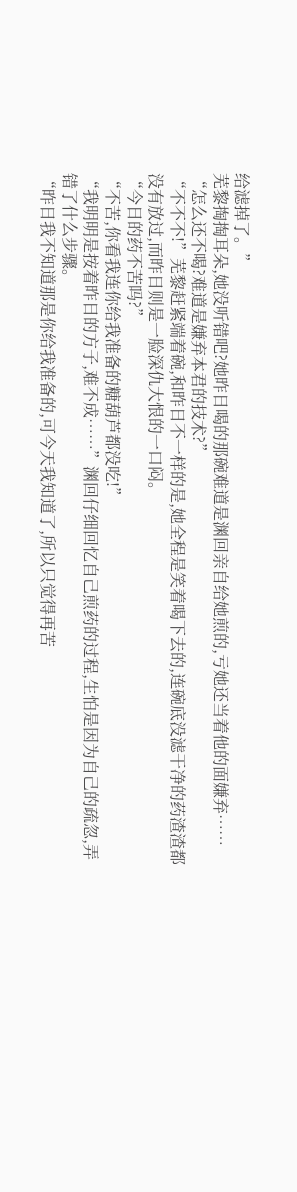给滤掉了。”
芜黎掏掏耳朵,她没听错吧?她昨日喝的那碗难道是渊回亲自给她煎的,亏她还当着他的面嫌弃……
“怎么还不喝?难道是嫌弃本君的技术?”
“不不不!”芜黎赶紧端着碗,和昨日不一样的是,她全程是笑着喝下去的,连碗底没滤干净的药渣渣都没有放过,而昨日则是一脸深仇大恨的一口闷。
“今日的药不苦吗?”
“不苦,你看我连你给我准备的糖葫芦都没吃!”
“我明明是按着昨日的方子,难不成……”渊回仔细回忆自己煎药的过程,生怕是因为自己的疏忽,弄错了什么步骤。
“昨日我不知道那是你给我准备的,可今天我知道了,所以只觉得再苦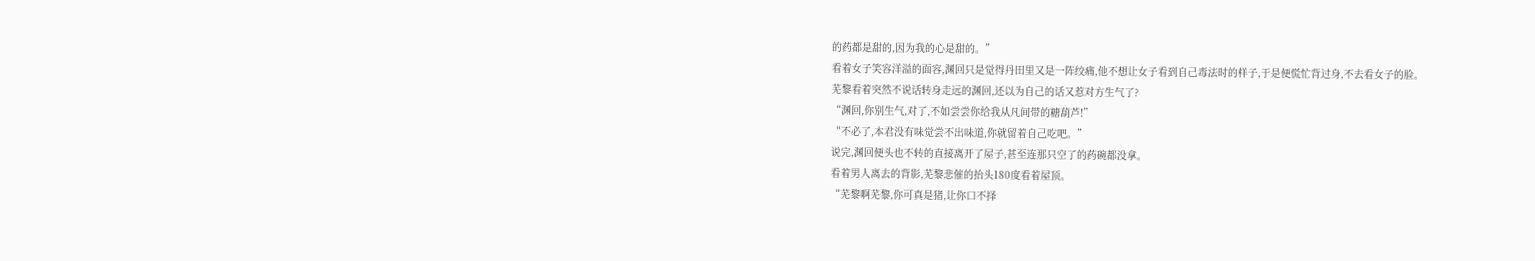的药都是甜的,因为我的心是甜的。”
看着女子笑容洋溢的面容,渊回只是觉得丹田里又是一阵绞痛,他不想让女子看到自己毒法时的样子,于是便慌忙背过身,不去看女子的脸。
芜黎看着突然不说话转身走远的渊回,还以为自己的话又惹对方生气了?
“渊回,你别生气,对了,不如尝尝你给我从凡间带的糖葫芦!”
“不必了,本君没有味觉尝不出味道,你就留着自己吃吧。”
说完,渊回便头也不转的直接离开了屋子,甚至连那只空了的药碗都没拿。
看着男人离去的背影,芜黎悲催的抬头180度看着屋顶。
“芜黎啊芜黎,你可真是猪,让你口不择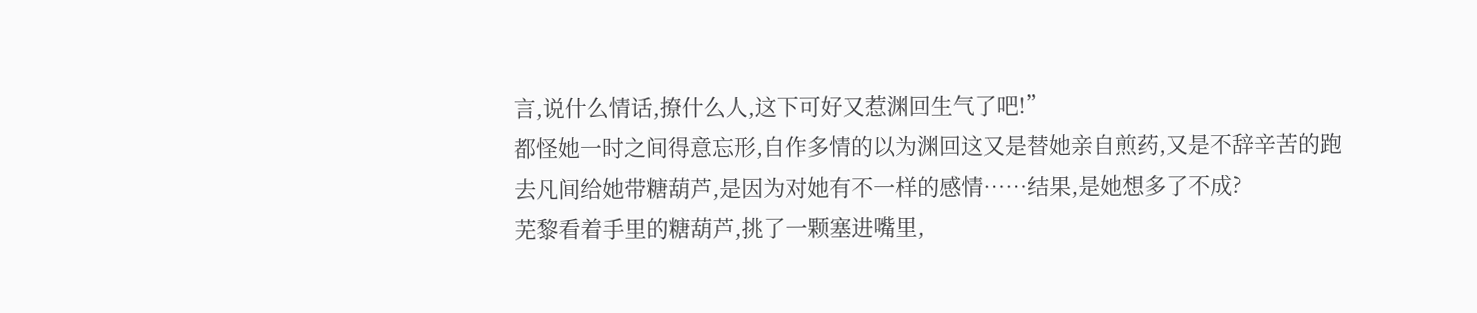言,说什么情话,撩什么人,这下可好又惹渊回生气了吧!”
都怪她一时之间得意忘形,自作多情的以为渊回这又是替她亲自煎药,又是不辞辛苦的跑去凡间给她带糖葫芦,是因为对她有不一样的感情……结果,是她想多了不成?
芜黎看着手里的糖葫芦,挑了一颗塞进嘴里,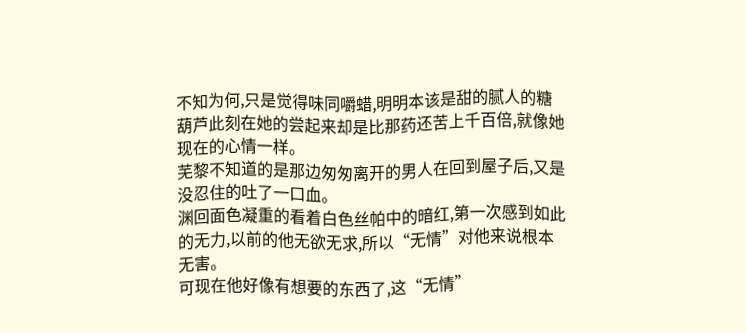不知为何,只是觉得味同嚼蜡,明明本该是甜的腻人的糖葫芦此刻在她的尝起来却是比那药还苦上千百倍,就像她现在的心情一样。
芜黎不知道的是那边匆匆离开的男人在回到屋子后,又是没忍住的吐了一口血。
渊回面色凝重的看着白色丝帕中的暗红,第一次感到如此的无力,以前的他无欲无求,所以“无情”对他来说根本无害。
可现在他好像有想要的东西了,这“无情”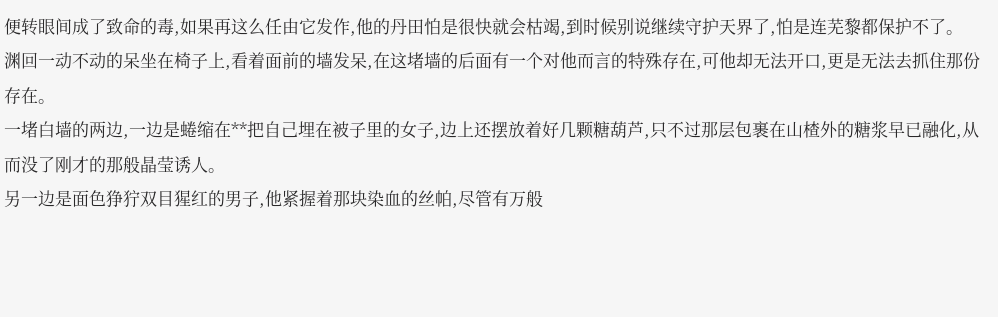便转眼间成了致命的毒,如果再这么任由它发作,他的丹田怕是很快就会枯竭,到时候别说继续守护天界了,怕是连芜黎都保护不了。
渊回一动不动的呆坐在椅子上,看着面前的墙发呆,在这堵墙的后面有一个对他而言的特殊存在,可他却无法开口,更是无法去抓住那份存在。
一堵白墙的两边,一边是蜷缩在**把自己埋在被子里的女子,边上还摆放着好几颗糖葫芦,只不过那层包裹在山楂外的糖浆早已融化,从而没了刚才的那般晶莹诱人。
另一边是面色狰狞双目猩红的男子,他紧握着那块染血的丝帕,尽管有万般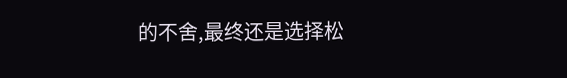的不舍,最终还是选择松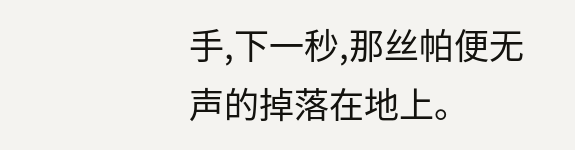手,下一秒,那丝帕便无声的掉落在地上。